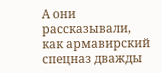А они рассказывали, как армавирский спецназ дважды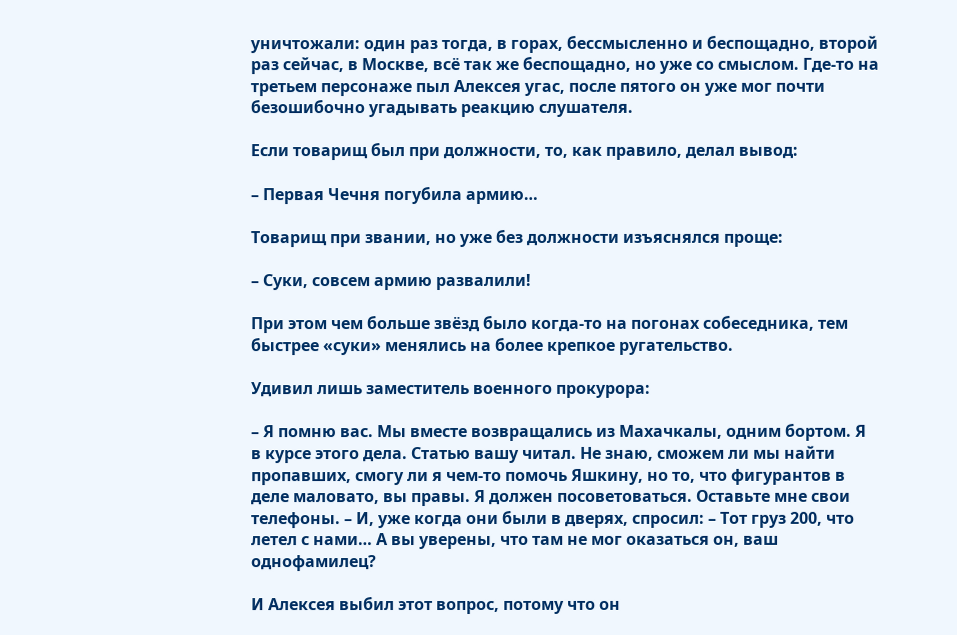уничтожали: один раз тогда, в горах, бессмысленно и беспощадно, второй раз сейчас, в Москве, всё так же беспощадно, но уже со смыслом. Где-то на третьем персонаже пыл Алексея угас, после пятого он уже мог почти безошибочно угадывать реакцию слушателя.

Если товарищ был при должности, то, как правило, делал вывод:

– Первая Чечня погубила армию…

Товарищ при звании, но уже без должности изъяснялся проще:

– Суки, совсем армию развалили!

При этом чем больше звёзд было когда-то на погонах собеседника, тем быстрее «суки» менялись на более крепкое ругательство.

Удивил лишь заместитель военного прокурора:

– Я помню вас. Мы вместе возвращались из Махачкалы, одним бортом. Я в курсе этого дела. Статью вашу читал. Не знаю, сможем ли мы найти пропавших, смогу ли я чем-то помочь Яшкину, но то, что фигурантов в деле маловато, вы правы. Я должен посоветоваться. Оставьте мне свои телефоны. – И, уже когда они были в дверях, спросил: – Тот груз 200, что летел с нами… А вы уверены, что там не мог оказаться он, ваш однофамилец?

И Алексея выбил этот вопрос, потому что он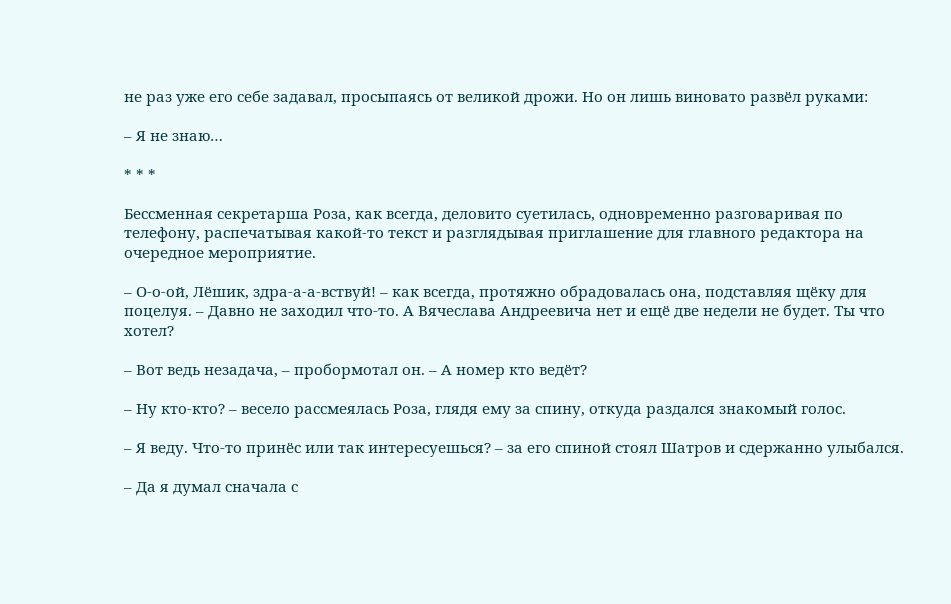не раз уже его себе задавал, просыпаясь от великой дрожи. Но он лишь виновато развёл руками:

– Я не знаю…

* * *

Бессменная секретарша Роза, как всегда, деловито суетилась, одновременно разговаривая по телефону, распечатывая какой-то текст и разглядывая приглашение для главного редактора на очередное мероприятие.

– О-о-ой, Лёшик, здра-а-а-вствуй! – как всегда, протяжно обрадовалась она, подставляя щёку для поцелуя. – Давно не заходил что-то. А Вячеслава Андреевича нет и ещё две недели не будет. Ты что хотел?

– Вот ведь незадача, – пробормотал он. – А номер кто ведёт?

– Ну кто-кто? – весело рассмеялась Роза, глядя ему за спину, откуда раздался знакомый голос.

– Я веду. Что-то принёс или так интересуешься? – за его спиной стоял Шатров и сдержанно улыбался.

– Да я думал сначала с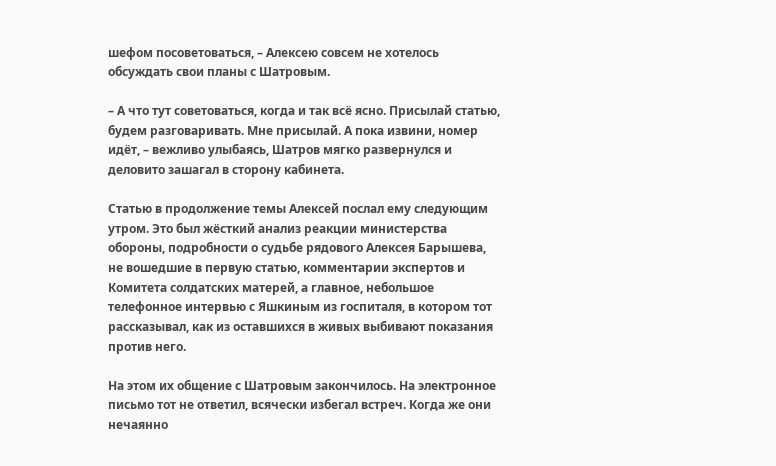шефом посоветоваться, – Алексею совсем не хотелось обсуждать свои планы с Шатровым.

– А что тут советоваться, когда и так всё ясно. Присылай статью, будем разговаривать. Мне присылай. А пока извини, номер идёт, – вежливо улыбаясь, Шатров мягко развернулся и деловито зашагал в сторону кабинета.

Статью в продолжение темы Алексей послал ему следующим утром. Это был жёсткий анализ реакции министерства обороны, подробности о судьбе рядового Алексея Барышева, не вошедшие в первую статью, комментарии экспертов и Комитета солдатских матерей, а главное, небольшое телефонное интервью с Яшкиным из госпиталя, в котором тот рассказывал, как из оставшихся в живых выбивают показания против него.

На этом их общение с Шатровым закончилось. На электронное письмо тот не ответил, всячески избегал встреч. Когда же они нечаянно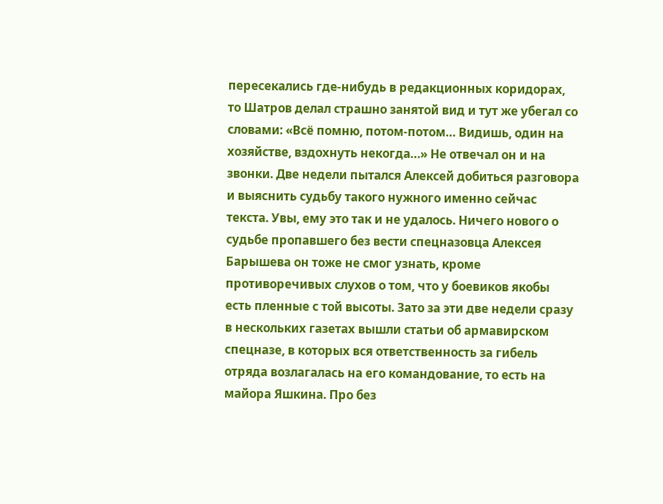пересекались где-нибудь в редакционных коридорах, то Шатров делал страшно занятой вид и тут же убегал со словами: «Всё помню, потом-потом… Видишь, один на хозяйстве, вздохнуть некогда…» Не отвечал он и на звонки. Две недели пытался Алексей добиться разговора и выяснить судьбу такого нужного именно сейчас текста. Увы, ему это так и не удалось. Ничего нового о судьбе пропавшего без вести спецназовца Алексея Барышева он тоже не смог узнать, кроме противоречивых слухов о том, что у боевиков якобы есть пленные с той высоты. Зато за эти две недели сразу в нескольких газетах вышли статьи об армавирском спецназе, в которых вся ответственность за гибель отряда возлагалась на его командование, то есть на майора Яшкина. Про без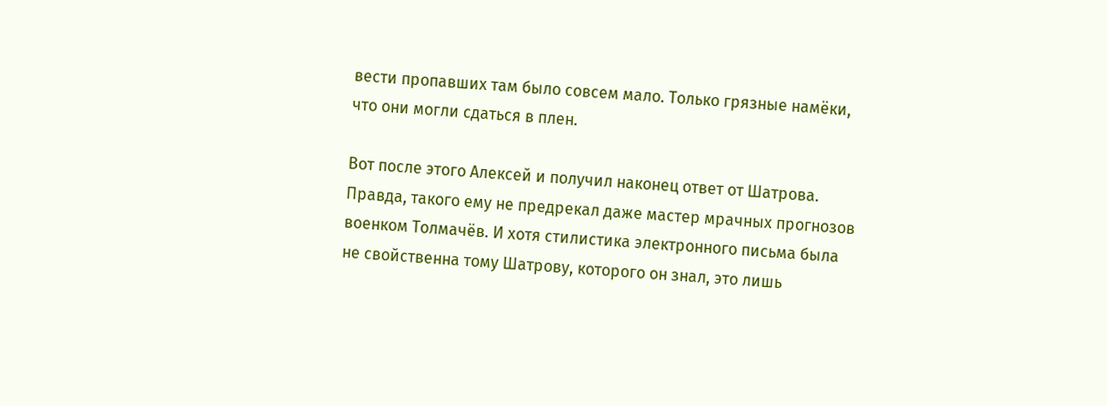вести пропавших там было совсем мало. Только грязные намёки, что они могли сдаться в плен.

Вот после этого Алексей и получил наконец ответ от Шатрова. Правда, такого ему не предрекал даже мастер мрачных прогнозов военком Толмачёв. И хотя стилистика электронного письма была не свойственна тому Шатрову, которого он знал, это лишь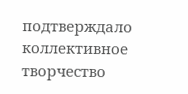подтверждало коллективное творчество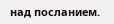над посланием.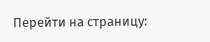Перейти на страницу: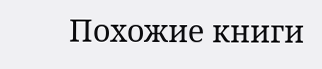Похожие книги